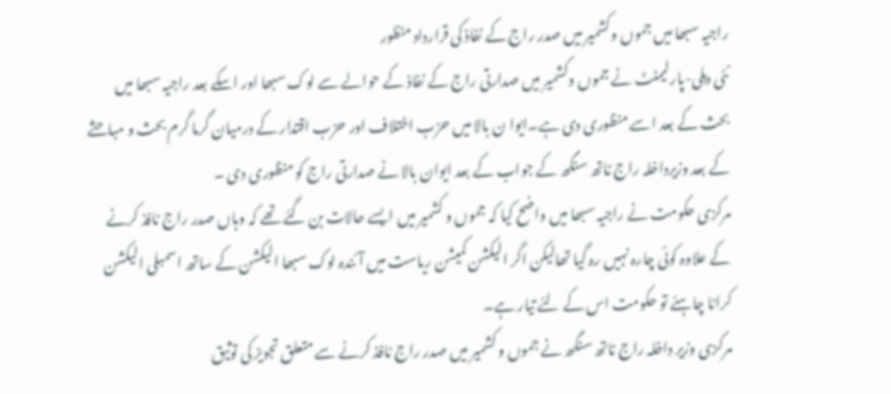راجیہ سبھا میں جموں وکشمیر میں صدر راج کے نفاذ کی قرارداد منظور
نئی دہلی-پارلیمنٹ نے جموں وکشمیر میں صدارتی راج کے نفاذ کے حوالے سے لوک سبھا اور اسکے بعد راجیہ سبھا میں بحث کے بعد اسے منظوری دی ہے۔ایوا ن بالا میں حزب اختلاف اور حزب اقتدار کے درمیان گرما گرم بحث و مباحثے کے بعد وزیرداخلہ راج ناتھ سنگھ کے جواب کے بعد ایوان بالا نے صدارتی راج کو منظوری دی ۔
مرکزی حکومت نے راجیہ سبھا میں واضح کیا کہ جموں و کشمیر میں ایسے حالات بن گئے تھے کہ وہاں صدر راج نافذ کرنے کے علاوہ کوئی چارہ نہیں رہ گیا تھالیکن اگر الیکشن کمیشن ریاست میں آئندہ لوک سبھا الیکشن کے ساتھ اسمبلی الیکشن کرانا چاہئے تو حکومت اس کے لئے تیار ہے۔
مرکزی وزیر داخلہ راج ناتھ سنگھ نے جموں و کشمیر میں صدر راج نافذ کرنے سے متعلق تجویز کی توثیق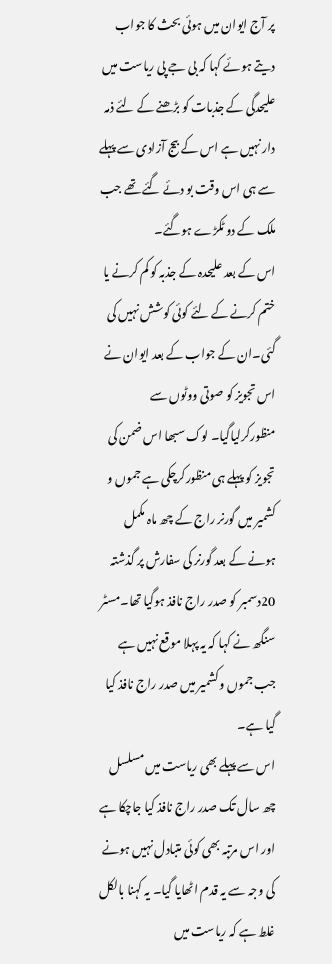پر آج ایوان میں ہوئی بحث کا جواب دیتے ہوئے کہا کہ بی جے پی ریاست میں علیحدگی کے جذبات کو بڑھنے کے لئے ذمہ دار نہیں ہے اس کے بیج آزادی سے پہلے سے ہی اس وقت بو دئے گئے تھے جب ملک کے دو ٹکڑے ہوگئے۔
اس کے بعد علیحدہ کے جذبہ کو کم کرنے یا ختم کرنے کے لئے کوئی کوشش نہیں کی گئی۔ان کے جواب کے بعد ایوان نے اس تجویز کو صوتی ووٹوں سے منظورکرلیاگیا۔ لوک سبھا اس ضمن کی تجویز کو پہلے ہی منظورکرچکی ہے جموں و کشمیر میں گورنر راج کے چھ ماہ مکمل ہونے کے بعد گورنر کی سفارش پر گذشتہ 20دسمبر کو صدر راج نافذ ہوگیا تھا۔مسٹر سنگھ نے کہا کہ یہ پہلا موقع نہیں ہے جب جموں و کشمیر میں صدر راج نافذ کیا گیا ہے۔
اس سے پہلے بھی ریاست میں مسلسل چھ سال تک صدر راج نافذ کیا جاچکا ہے اور اس مرتبہ بھی کوئی متبادل نہیں ہونے کی وجہ سے یہ قدم اٹھایا گیا۔ یہ کہنا بالکل غلط ہے کہ ریاست میں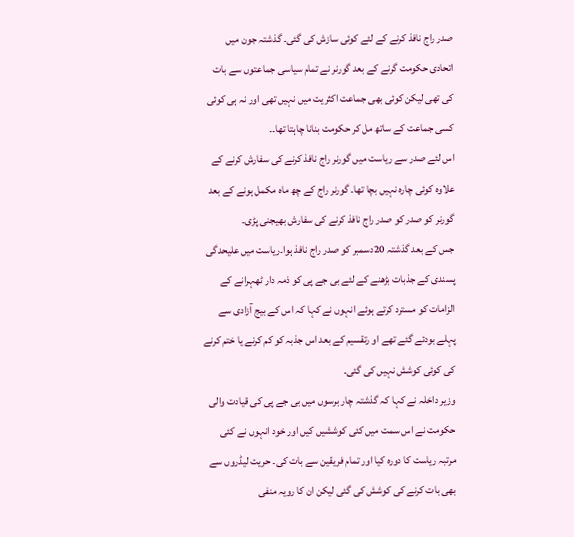صدر راج نافذ کرنے کے لئے کوئی سازش کی گئی۔ گذشتہ جون میں اتحادی حکومت گرنے کے بعد گورنر نے تمام سیاسی جماعتوں سے بات کی تھی لیکن کوئی بھی جماعت اکثریت میں نہیں تھی اور نہ ہی کوئی کسی جماعت کے ساتھ مل کر حکومت بنانا چاہتا تھا۔۔
اس لئے صدر سے ریاست میں گورنر راج نافذ کرنے کی سفارش کرنے کے علاوہ کوئی چارہ نہیں بچا تھا۔ گورنر راج کے چھ ماہ مکمل ہونے کے بعد گورنر کو صدر کو صدر راج نافذ کرنے کی سفارش بھیجنی پڑی۔
جس کے بعد گذشتہ 20دسمبر کو صدر راج نافذ ہوا۔ریاست میں علیحدگی پسندی کے جذبات بڑھنے کے لئے بی جے پی کو ذمہ دار ٹھہرانے کے الزامات کو مسترد کرتے ہوئے انہوں نے کہا کہ اس کے بیج آزادی سے پہلے بودئے گئے تھے او رتقسیم کے بعد اس جذبہ کو کم کرنے یا ختم کرنے کی کوئی کوشش نہیں کی گئی۔
وزیر داخلہ نے کہا کہ گذشتہ چار برسوں میں بی جے پی کی قیادت والی حکومت نے اس سمت میں کئی کوششیں کیں اور خود انہوں نے کئی مرتبہ ریاست کا دورہ کیا اور تمام فریقین سے بات کی۔ حریت لیڈروں سے بھی بات کرنے کی کوشش کی گئی لیکن ان کا رویہ منفی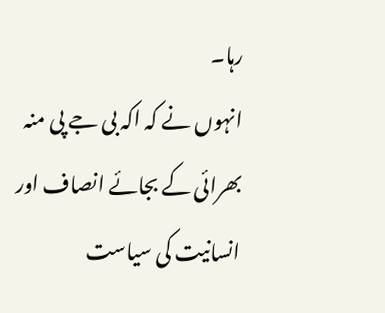رہا۔
انہوں نے کہ اکہ بی جے پی منہ بھرائی کے بجائے انصاف اور انسانیت کی سیاست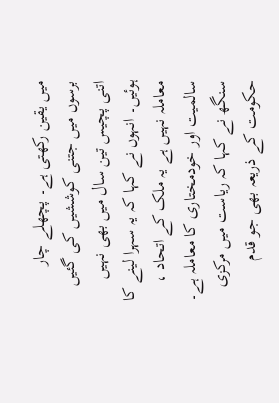میں یقین رکھتی ہے۔ پچھلے چار برسوں میں جتنی کوششیں کی گئیں اتنی پچیس تین سال میں بھی نہیں ہوئیں۔ انہوں نے کہا کہ یہ سہرا لینے کا معاملہ نہیں ہے یہ ملک کے اتحاد ، سالمیت اور خودمختاری کا معاملہ ہے۔
سنگھ نے کہا کہ ریاست میں مرکزی حکومت کے ذریعہ بھی جو قدم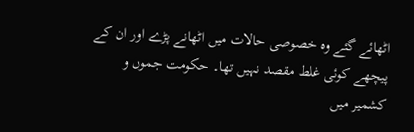اٹھائے گئے وہ خصوصی حالات میں اٹھانے پڑے اور ان کے پیچھے کوئی غلط مقصد نہیں تھا۔ حکومت جموں و کشمیر میں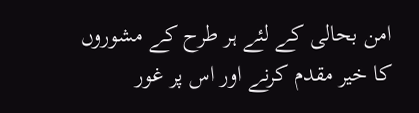امن بحالی کے لئے ہر طرح کے مشوروں کا خیر مقدم کرنے اور اس پر غور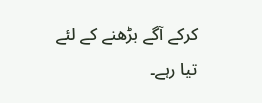کرکے آگے بڑھنے کے لئے تیا رہے۔